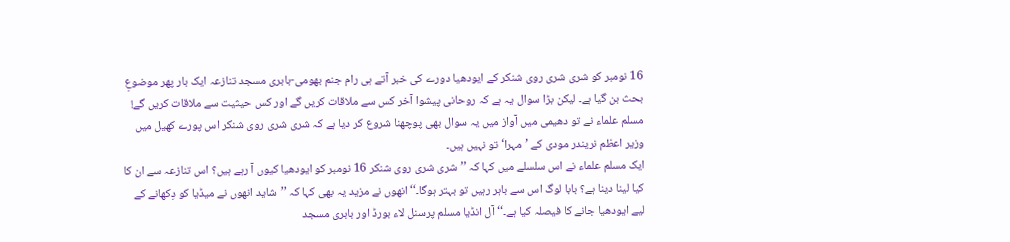16 نومبر کو شری شری روی شنکر کے ایودھیا دورے کی خبر آتے ہی رام جنم بھومی-بابری مسجد تنازعہ ایک بار پھر موضوعِ بحث بن گیا ہے۔ لیکن بڑا سوال یہ ہے کہ روحانی پیشوا آخر کس سے ملاقات کریں گے اور کس حیثیت سے ملاقات کریں گے! مسلم علماء نے تو دھیمی میں آواز میں یہ سوال بھی پوچھنا شروع کر دیا ہے کہ شری شری روی شنکر اس پورے کھیل میں وزیر اعظم نریندر مودی کے ’مہرا‘ تو نہیں ہیں۔
ایک مسلم علماء نے اس سلسلے میں کہا کہ ’’شری شری روی شنکر 16 نومبر کو ایودھیا کیوں آ رہے ہیں؟ اس تنازعہ سے ان کا کیا لینا دینا ہے؟ بابا لوگ اس سے باہر رہیں تو بہتر ہوگا۔‘‘ انھوں نے مزید یہ بھی کہا کہ ’’شاید انھوں نے میڈیا کو دِکھانے کے لیے ایودھیا جانے کا فیصلہ کیا ہے۔‘‘ آل انڈیا مسلم پرسنل لاء بورڈ اور بابری مسجد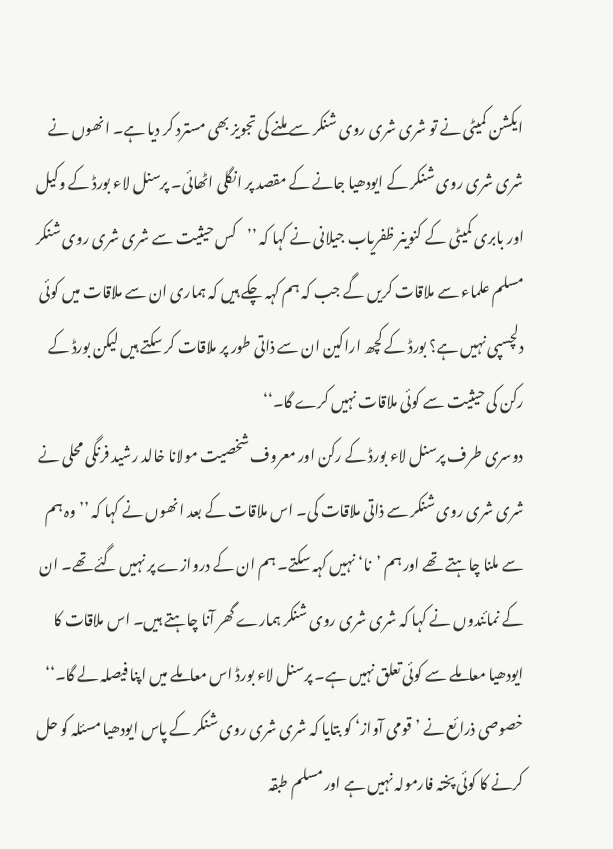ایکشن کمیٹی نے تو شری شری روی شنکر سے ملنے کی تجویز بھی مسترد کر دیا ہے۔ انھوں نے شری شری روی شنکر کے ایودھیا جانے کے مقصد پر انگلی اٹھائی۔ پرسنل لاء بورڈ کے وکیل اور بابری کمیٹی کے کنوینر ظفریاب جیلانی نے کہا کہ ’’کس حیثیت سے شری شری روی شنکر مسلم علماء سے ملاقات کریں گے جب کہ ہم کہہ چکے ہیں کہ ہماری ان سے ملاقات میں کوئی دلچسپی نہیں ہے؟ بورڈ کے کچھ اراکین ان سے ذاتی طور پر ملاقات کر سکتے ہیں لیکن بورڈ کے رکن کی حیثیت سے کوئی ملاقات نہیں کرے گا۔‘‘
دوسری طرف پرسنل لاء بورڈ کے رکن اور معروف شخصیت مولانا خالد رشید فرنگی محلی نے شری شری روی شنکر سے ذاتی ملاقات کی۔ اس ملاقات کے بعد انھوں نے کہا کہ ’’وہ ہم سے ملنا چاہتے تھے اور ہم ’نا‘ نہیں کہہ سکتے۔ ہم ان کے دروازے پر نہیں گئے تھے۔ ان کے نمائندوں نے کہا کہ شری شری روی شنکر ہمارے گھر آنا چاہتے ہیں۔ اس ملاقات کا ایودھیا معاملے سے کوئی تعلق نہیں ہے۔ پرسنل لاء بورڈ اس معاملے میں اپنا فیصلہ لے گا۔‘‘
خصوصی ذرائع نے ’قومی آواز‘ کو بتایا کہ شری شری روی شنکر کے پاس ایودھیا مسئلہ کو حل کرنے کا کوئی پختہ فارمولہ نہیں ہے اور مسلم طبقہ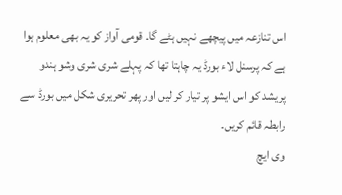اس تنازعہ میں پیچھے نہیں ہٹے گا۔ قومی آواز کو یہ بھی معلوم ہوا ہے کہ پرسنل لاء بورڈ یہ چاہتا تھا کہ پہلے شری شری وشو ہندو پریشد کو اس ایشو پر تیار کر لیں اور پھر تحریری شکل میں بورڈ سے رابطہ قائم کریں۔
وی ایچ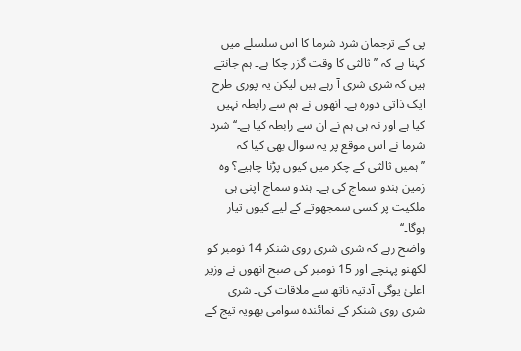پی کے ترجمان شرد شرما کا اس سلسلے میں کہنا ہے کہ ’’ثالثی کا وقت گزر چکا ہے۔ ہم جانتے ہیں کہ شری شری آ رہے ہیں لیکن یہ پوری طرح ایک ذاتی دورہ ہے۔ انھوں نے ہم سے رابطہ نہیں کیا ہے اور نہ ہی ہم نے ان سے رابطہ کیا ہے۔‘‘ شرد شرما نے اس موقع پر یہ سوال بھی کیا کہ ’’ہمیں ثالثی کے چکر میں کیوں پڑنا چاہیے؟ وہ زمین ہندو سماج کی ہے۔ ہندو سماج اپنی ہی ملکیت پر کسی سمجھوتے کے لیے کیوں تیار ہوگا۔‘‘
واضح رہے کہ شری شری روی شنکر 14 نومبر کو لکھنو پہنچے اور 15 نومبر کی صبح انھوں نے وزیر اعلیٰ یوگی آدتیہ ناتھ سے ملاقات کی۔ شری شری روی شنکر کے نمائندہ سوامی بھویہ تیج کے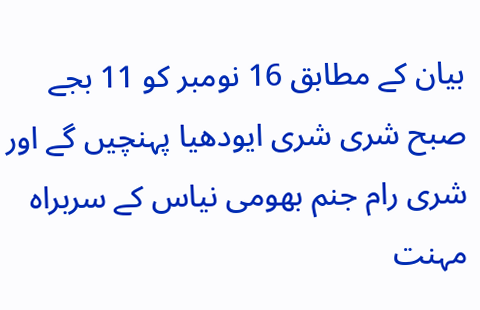بیان کے مطابق 16 نومبر کو 11 بجے صبح شری شری ایودھیا پہنچیں گے اور شری رام جنم بھومی نیاس کے سربراہ مہنت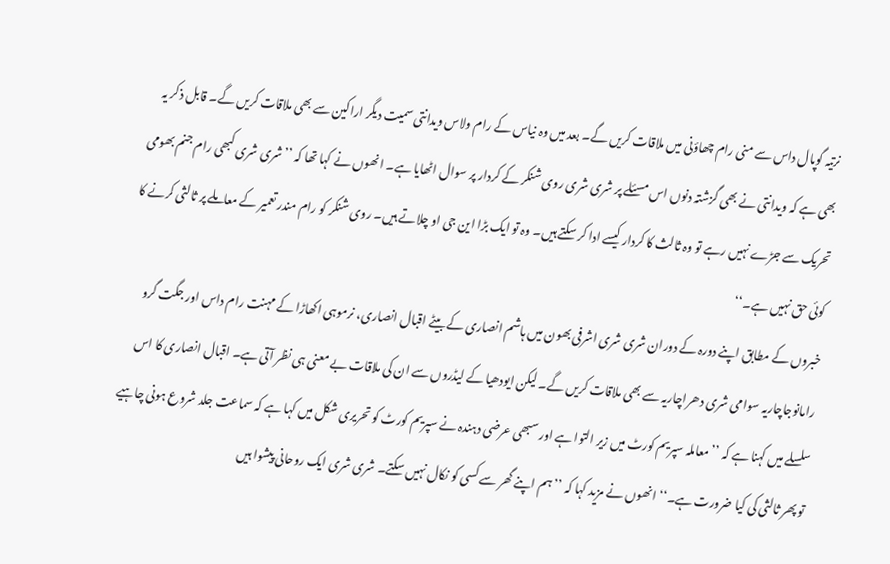نرتیہ گوپال داس سے منی رام چھاؤنی میں ملاقات کریں گے۔ بعد میں وہ نیاس کے رام ولاس ویدانتی سمیت دیگر اراکین سے بھی ملاقات کریں گے۔ قابل ذکر یہ بھی ہے کہ ویدانتی نے بھی گزشتہ دنوں اس مسئلے پر شری شری روی شنکر کے کردار پر سوال اٹھایا ہے۔ انھوں نے کہا تھا کہ ’’شری شری کبھی رام جنم بھومی تحریک سے جڑے نہیں رہے تو وہ ثالث کا کردار کیسے ادا کر سکتے ہیں۔ وہ تو ایک بڑا این جی او چلاتے ہیں۔ روی شنکر کو رام مندر تعمیر کے معاملے پر ثالثی کرنے کا کوئی حق نہیں ہے۔‘‘
خبروں کے مطابق اپنے دورہ کے دوران شری شری اشرفی بھون میں ہاشم انصاری کے بیٹے اقبال انصاری، نرموہی اکھاڑا کے مہنت رام داس اور جگت گرو رامانوجاچاریہ سوامی شری دھراچاریہ سے بھی ملاقات کریں گے۔ لیکن ایودھیا کے لیڈروں سے ان کی ملاقات بے معنی ہی نظر آتی ہے۔ اقبال انصاری کا اس سلسلے میں کہنا ہے کہ ’’معاملہ سپریم کورٹ میں زیر التوا ہے اور سبھی عرضی دہندہ نے سپریم کورٹ کو تحریری شکل میں کہا ہے کہ سماعت جلد شروع ہونی چاہیے تو پھر ثالثی کی کیا ضرورت ہے۔‘‘ انھوں نے مزید کہا کہ ’’ہم اپنے گھر سے کسی کو نکال نہیں سکتے۔ شری شری ایک روحانی پیشوا ہیں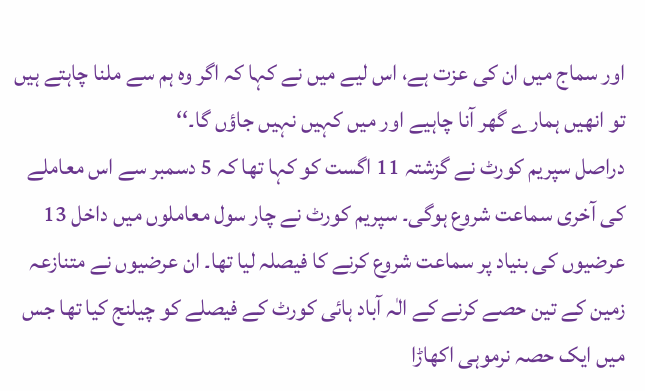اور سماج میں ان کی عزت ہے، اس لیے میں نے کہا کہ اگر وہ ہم سے ملنا چاہتے ہیں تو انھیں ہمارے گھر آنا چاہیے اور میں کہیں نہیں جاؤں گا۔‘‘
دراصل سپریم کورٹ نے گزشتہ 11 اگست کو کہا تھا کہ 5 دسمبر سے اس معاملے کی آخری سماعت شروع ہوگی۔ سپریم کورٹ نے چار سول معاملوں میں داخل 13 عرضیوں کی بنیاد پر سماعت شروع کرنے کا فیصلہ لیا تھا۔ ان عرضیوں نے متنازعہ زمین کے تین حصے کرنے کے الٰہ آباد ہائی کورٹ کے فیصلے کو چیلنج کیا تھا جس میں ایک حصہ نرموہی اکھاڑا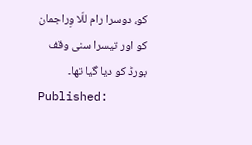کو، دوسرا رام للّا وِراجمان کو اور تیسرا سنی وقف بورڈ کو دیا گیا تھا۔
Published: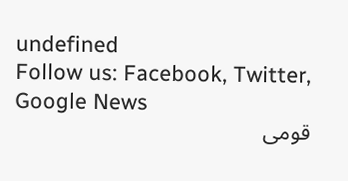undefined
Follow us: Facebook, Twitter, Google News
قومی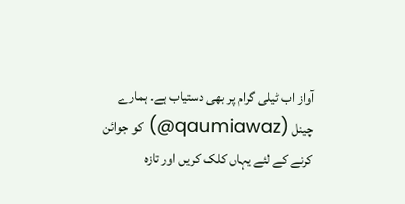آواز اب ٹیلی گرام پر بھی دستیاب ہے۔ ہمارے چینل (qaumiawaz@) کو جوائن کرنے کے لئے یہاں کلک کریں اور تازہ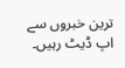ترین خبروں سے اپ ڈیٹ رہیں۔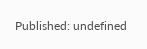Published: undefined